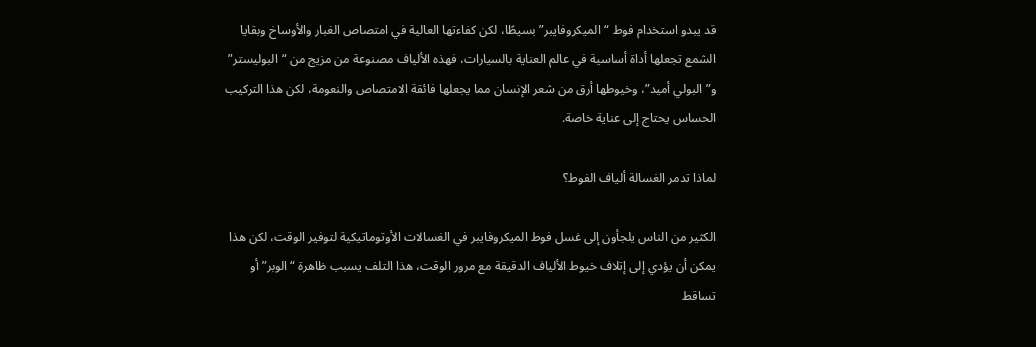قد يبدو استخدام فوط “الميكروفايبر” بسيطًا، لكن كفاءتها العالية في امتصاص الغبار والأوساخ وبقايا الشمع تجعلها أداة أساسية في عالم العناية بالسيارات، فهذه الألياف مصنوعة من مزيج من “البوليستر” و”البولي أميد”، وخيوطها أرق من شعر الإنسان مما يجعلها فائقة الامتصاص والنعومة، لكن هذا التركيب الحساس يحتاج إلى عناية خاصة.

لماذا تدمر الغسالة ألياف الفوط؟

الكثير من الناس يلجأون إلى غسل فوط الميكروفايبر في الغسالات الأوتوماتيكية لتوفير الوقت، لكن هذا يمكن أن يؤدي إلى إتلاف خيوط الألياف الدقيقة مع مرور الوقت، هذا التلف يسبب ظاهرة “الوبر” أو تساقط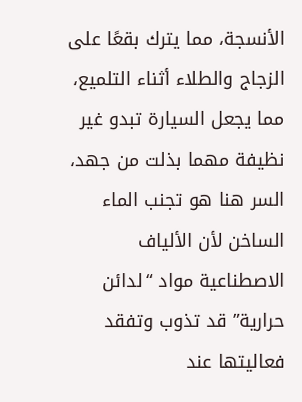الأنسجة، مما يترك بقعًا على الزجاج والطلاء أثناء التلميع، مما يجعل السيارة تبدو غير نظيفة مهما بذلت من جهد، السر هنا هو تجنب الماء الساخن لأن الألياف الاصطناعية مواد “لدائن حرارية” قد تذوب وتفقد فعاليتها عند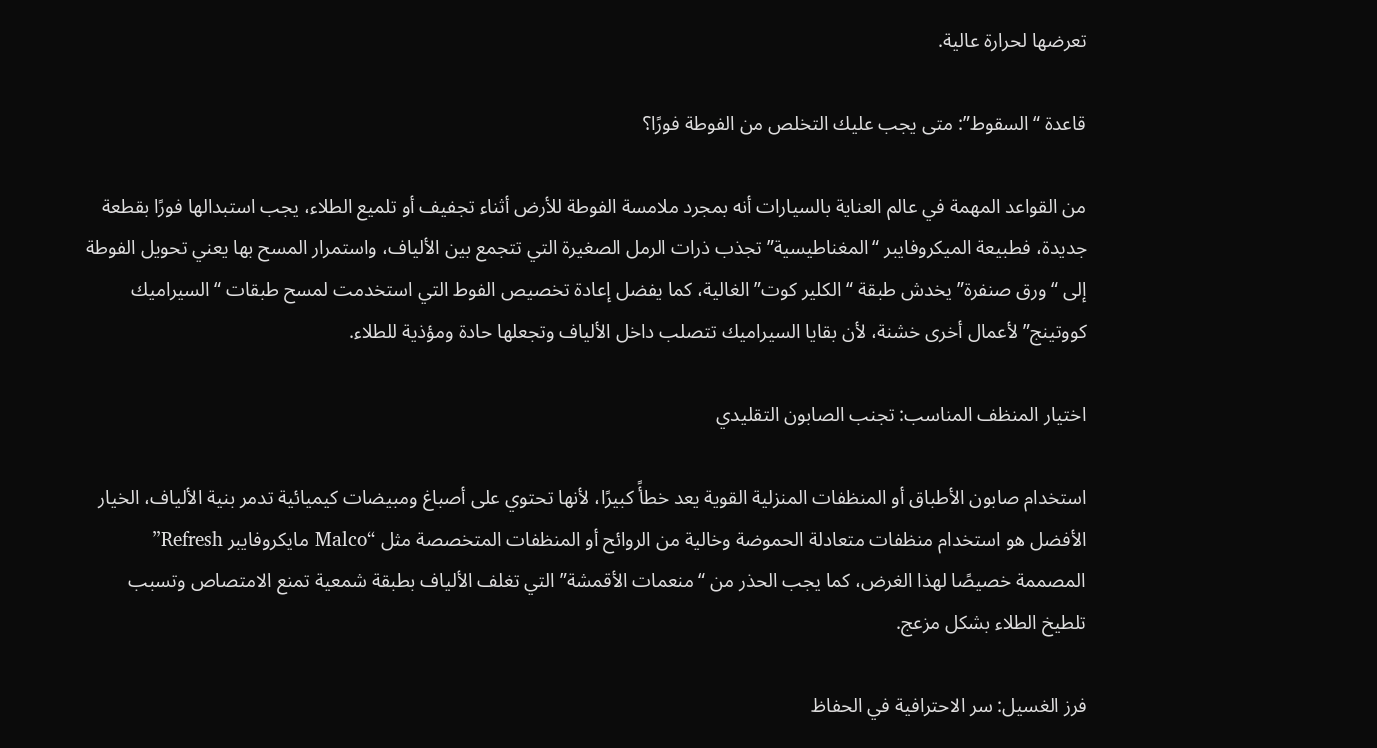تعرضها لحرارة عالية.

قاعدة “السقوط”: متى يجب عليك التخلص من الفوطة فورًا؟

من القواعد المهمة في عالم العناية بالسيارات أنه بمجرد ملامسة الفوطة للأرض أثناء تجفيف أو تلميع الطلاء، يجب استبدالها فورًا بقطعة جديدة، فطبيعة الميكروفايبر “المغناطيسية” تجذب ذرات الرمل الصغيرة التي تتجمع بين الألياف، واستمرار المسح بها يعني تحويل الفوطة إلى “ورق صنفرة” يخدش طبقة “الكلير كوت” الغالية، كما يفضل إعادة تخصيص الفوط التي استخدمت لمسح طبقات “السيراميك كووتينج” لأعمال أخرى خشنة، لأن بقايا السيراميك تتصلب داخل الألياف وتجعلها حادة ومؤذية للطلاء.

اختيار المنظف المناسب: تجنب الصابون التقليدي

استخدام صابون الأطباق أو المنظفات المنزلية القوية يعد خطأً كبيرًا، لأنها تحتوي على أصباغ ومبيضات كيميائية تدمر بنية الألياف، الخيار الأفضل هو استخدام منظفات متعادلة الحموضة وخالية من الروائح أو المنظفات المتخصصة مثل “Malco مايكروفايبر Refresh” المصممة خصيصًا لهذا الغرض، كما يجب الحذر من “منعمات الأقمشة” التي تغلف الألياف بطبقة شمعية تمنع الامتصاص وتسبب تلطيخ الطلاء بشكل مزعج.

فرز الغسيل: سر الاحترافية في الحفاظ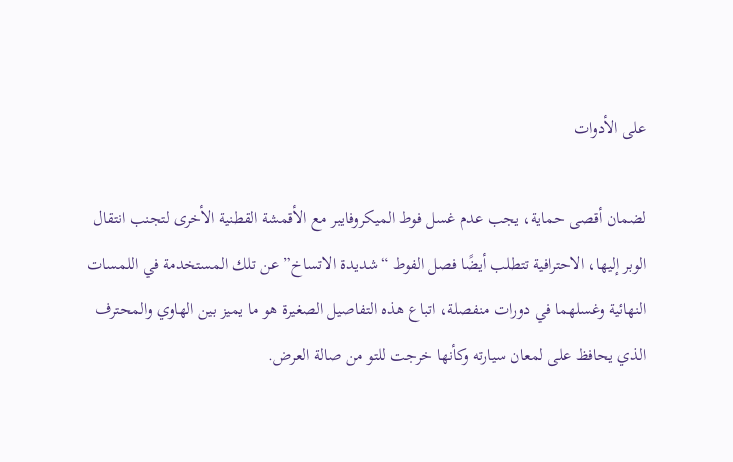على الأدوات

لضمان أقصى حماية، يجب عدم غسل فوط الميكروفايبر مع الأقمشة القطنية الأخرى لتجنب انتقال الوبر إليها، الاحترافية تتطلب أيضًا فصل الفوط “شديدة الاتساخ” عن تلك المستخدمة في اللمسات النهائية وغسلهما في دورات منفصلة، اتباع هذه التفاصيل الصغيرة هو ما يميز بين الهاوي والمحترف الذي يحافظ على لمعان سيارته وكأنها خرجت للتو من صالة العرض.